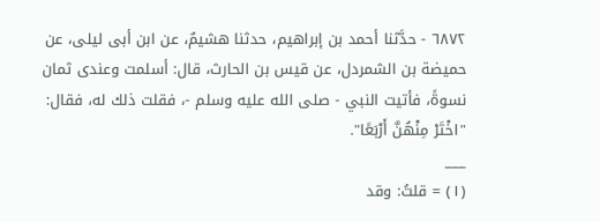٦٨٧٢ - حدَّثنا أحمد بن إبراهيم، حدثنا هشيمٌ، عن ابن أبى ليلى، عن حميضة بن الشمردل، عن قيس بن الحارث، قال: أسلمت وعندى ثمان نسوةً، فأتيت النبي - صلى الله عليه وسلم -، فقلت ذلك له، فقال: "اخْتَرْ مِنْهُنَّ أَرْبَعًا".
___
(١) = قلتُ: وقد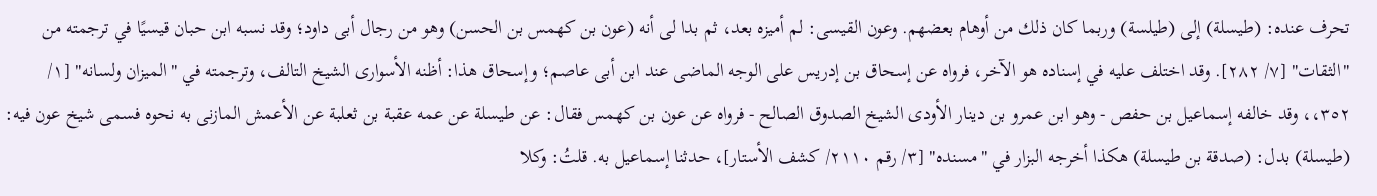تحرف عنده: (طيسلة) إلى (طيلسة) وربما كان ذلك من أوهام بعضهم. وعون القيسى: لم أميزه بعد، ثم بدا لى أنه (عون بن كهمس بن الحسن) وهو من رجال أبى داود؛ وقد نسبه ابن حبان قيسيًا في ترجمته من "الثقات" [٧/ ٢٨٢]. وقد اختلف عليه في إسناده هو الآخر، فرواه عن إسحاق بن إدريس على الوجه الماضى عند ابن أبى عاصم؛ وإسحاق هذا: أظنه الأسوارى الشيخ التالف، وترجمته في "الميزان ولسانه" [١/ ٣٥٢،، وقد خالفه إسماعيل بن حفص - وهو ابن عمرو بن دينار الأودى الشيخ الصدوق الصالح - فرواه عن عون بن كهمس فقال: عن طيسلة عن عمه عقبة بن ثعلبة عن الأعمش المازنى به نحوه فسمى شيخ عون فيه: (طيسلة) بدل: (صدقة بن طيسلة) هكذا أخرجه البزار في "مسنده" [٣/ رقم ٢١١٠/ كشف الأستار]، حدثنا إسماعيل به. قلتُ: وكلا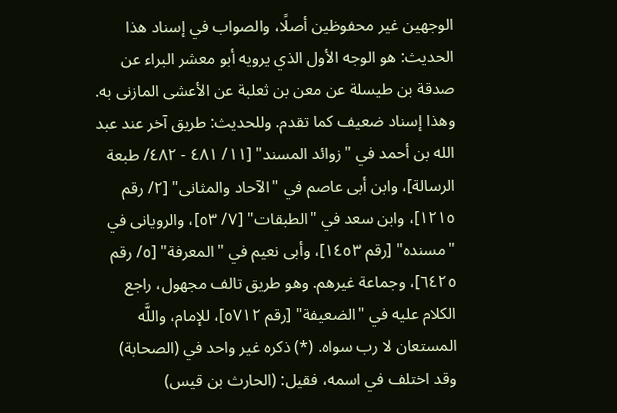الوجهين غير محفوظين أصلًا، والصواب في إسناد هذا الحديث: هو الوجه الأول الذي يرويه أبو معشر البراء عن صدقة بن طيسلة عن معن بن ثعلبة عن الأعشى المازنى به. وهذا إسناد ضعيف كما تقدم. وللحديث: طريق آخر عند عبد الله بن أحمد في "زوائد المسند" [١١/ ٤٨١ - ٤٨٢/ طبعة الرسالة]، وابن أبى عاصم في "الآحاد والمثانى" [٢/ رقم ١٢١٥]، وابن سعد في "الطبقات" [٧/ ٥٣]، والرويانى في "مسنده" [رقم ١٤٥٣]، وأبى نعيم في "المعرفة" [٥/ رقم ٦٤٢٥]، وجماعة غيرهم. وهو طريق تالف مجهول، راجع الكلام عليه في "الضعيفة" [رقم ٥٧١٢]، للإمام، واللَّه المستعان لا رب سواه. (*) ذكره غير واحد في (الصحابة) وقد اختلف في اسمه، فقيل: (الحارث بن قيس)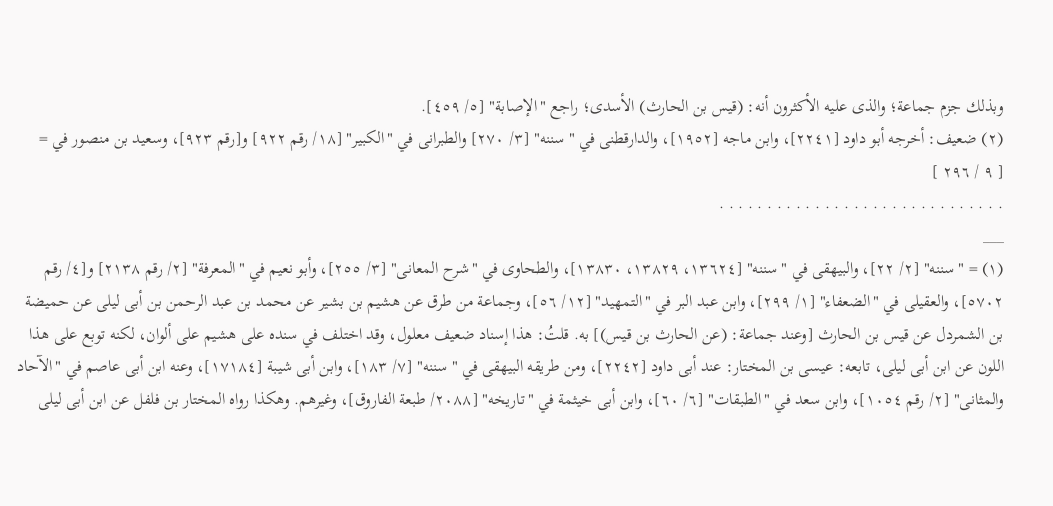وبذلك جزم جماعة؛ والذى عليه الأكثرون أنه: (قيس بن الحارث) الأسدى؛ راجع "الإصابة" [٥/ ٤٥٩].
(٢) ضعيف: أخرجه أبو داود [٢٢٤١]، وابن ماجه [١٩٥٢]، والدارقطنى في "سننه" [٣/ ٢٧٠] والطبرانى في "الكبير" [١٨/ رقم ٩٢٢] و[رقم ٩٢٣]، وسعيد بن منصور في =
[ ٩ / ٢٩٦ ]
. . . . . . . . . . . . . . . . . . . . . . . . . . . . . .
___
(١) = "سننه" [٢/ ٢٢]، والبيهقى في "سننه" [١٣٦٢٤، ١٣٨٢٩، ١٣٨٣٠]، والطحاوى في "شرح المعانى" [٣/ ٢٥٥]، وأبو نعيم في "المعرفة" [٢/ رقم ٢١٣٨] و[٤/ رقم ٥٧٠٢]، والعقيلى في "الضعفاء" [١/ ٢٩٩]، وابن عبد البر في "التمهيد" [١٢/ ٥٦]، وجماعة من طرق عن هشيم بن بشير عن محمد بن عبد الرحمن بن أبى ليلى عن حميضة بن الشمردل عن قيس بن الحارث [وعند جماعة: (عن الحارث بن قيس)] به. قلتُ: هذا إسناد ضعيف معلول، وقد اختلف في سنده على هشيم على ألوان، لكنه توبع على هذا اللون عن ابن أبى ليلى، تابعه: عيسى بن المختار: عند أبى داود [٢٢٤٢]، ومن طريقه البيهقى في "سننه" [٧/ ١٨٣]، وابن أبى شيبة [١٧١٨٤]، وعنه ابن أبى عاصم في "الآحاد والمثانى" [٢/ رقم ١٠٥٤]، وابن سعد في "الطبقات" [٦/ ٦٠]، وابن أبى خيثمة في "تاريخه" [٢٠٨٨/ طبعة الفاروق]، وغيرهم. وهكذا رواه المختار بن فلفل عن ابن أبى ليلى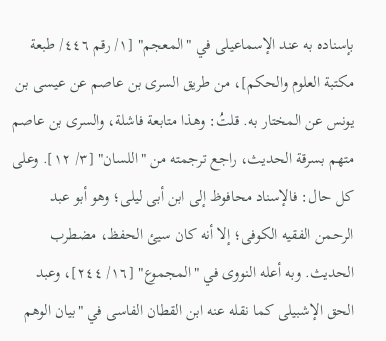بإسناده به عند الإسماعيلى في "المعجم" [١/ رقم ٤٤٦/ طبعة مكتبة العلوم والحكم]، من طريق السرى بن عاصم عن عيسى بن يونس عن المختار به. قلتُ: وهذا متابعة فاشلة، والسرى بن عاصم متهم بسرقة الحديث، راجع ترجمته من "اللسان" [٣/ ١٢]. وعلى كل حال: فالإسناد محافوظ إلى ابن أبى ليلى؛ وهو أبو عبد الرحمن الفقيه الكوفى؛ إلا أنه كان سيئ الحفظ، مضطرب الحديث. وبه أعله النووى في "المجموع" [١٦/ ٢٤٤]، وعبد الحق الإشبيلى كما نقله عنه ابن القطان الفاسى في "بيان الوهم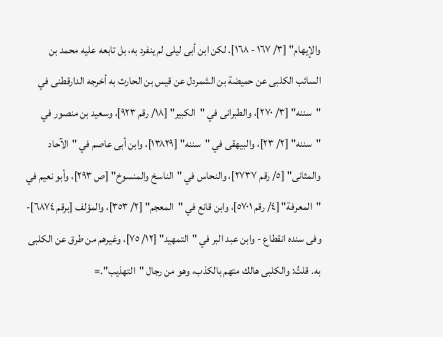والإيهام" [٣/ ١٦٧ - ١٦٨]. لكن ابن أبى ليلى لم ينفرد به، بل تابعه عليه محمد بن السائب الكلبى عن حميضة بن الشمردل عن قيس بن الحارث به أخرجه الدارقطنى في "سننه" [٣/ ٢٧٠]، والطبرانى في "الكبير" [١٨/ رقم ٩٢٣]، وسعيد بن منصور في "سننه" [٢/ ٢٣]، والبيهقى في "سننه" [١٣٨٢٩]، وابن أبى عاصم في "الآحاد والمثانى" [٥/ رقم ٢٧٣٧]، والنحاس في "الناسخ والمنسوخ" [ص ٢٩٣]، وأبو نعيم في "المعرفة" [٤/ رقم ٥٧٠١]، وابن قانع في "المعجم" [٢/ ٣٥٣]، والمؤلف [برقم ٦٨٧٤]- وفى سنده انقطاع - وابن عبد البر في "التمهيد" [١٢/ ٧٥]، وغيرهم من طرق عن الكلبى به. قلتُ: والكلبى هالك متهم بالكذب، وهو من رجال "التهذيب".=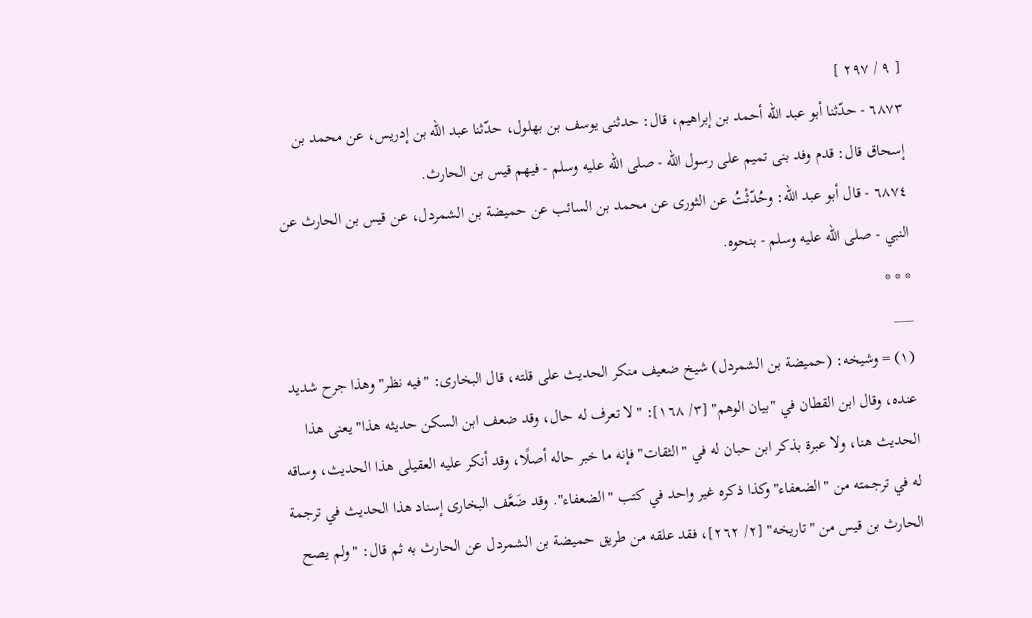[ ٩ / ٢٩٧ ]
٦٨٧٣ - حدّثنا أبو عبد الله أحمد بن إبراهيم، قال: حدثنى يوسف بن بهلول، حدّثنا عبد الله بن إدريس، عن محمد بن إسحاق قال: قدم وفد بنى تميم على رسول الله - صلى الله عليه وسلم - فيهم قيس بن الحارث.
٦٨٧٤ - قال أبو عبد الله: وحُدّثْتُ عن الثورى عن محمد بن السائب عن حميضة بن الشمردل، عن قيس بن الحارث عن النبي - صلى الله عليه وسلم - بنحوه.
* * *
___
(١) = وشيخه: (حميضة بن الشمردل) شيخ ضعيف منكر الحديث على قلته، قال البخارى: "فيه نظر" وهذا جرح شديد عنده، وقال ابن القطان في "بيان الوهم" [٣/ ١٦٨]: "لا تعرف له حال، وقد ضعف ابن السكن حديثه هذا" يعنى هذا الحديث هنا، ولا عبرة بذكر ابن حبان له في "الثقات" فإنه ما خبر حاله أصلًا، وقد أنكر عليه العقيلى هذا الحديث، وساقه له في ترجمته من "الضعفاء" وكذا ذكره غير واحد في كتب "الضعفاء". وقد ضَعَّف البخارى إسناد هذا الحديث في ترجمة الحارث بن قيس من "تاريخه" [٢/ ٢٦٢]، فقد علقه من طريق حميضة بن الشمردل عن الحارث به ثم قال: "ولم يصح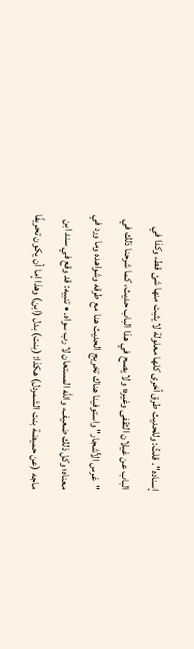إسناده". قلتُ: وللحديث طرق أخرى كلها معلولة لا يثبت منها شئ قط، وكذا في الباب عن غيلان الثقفى وغيره؛ ولا يصح في هذا الباب حديث، كما شرحنا ذلك في "غرس الأشجار" واستوفينا هناك تخريج الحديث هنا مع طرقه وشواهده وما ورد في معناه؛ وكل ذلك ضعيف، والله المستعان لا رب سواه. • تنبيه: قد وقع في سند ابن ماجه (عن حميضة بنت الشمردل) هكذا: (بنت) بدل (ابن) وهذا إما أن يكون تحريفًا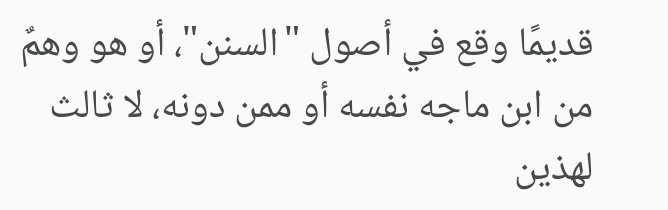قديمًا وقع في أصول "السنن"، أو هو وهمٌ من ابن ماجه نفسه أو ممن دونه، لا ثالث لهذين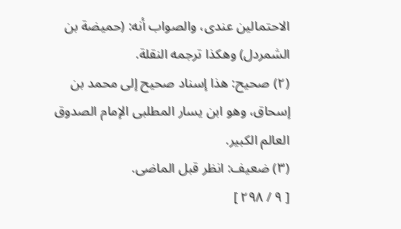الاحتمالين عندى، والصواب أنه: (حميضة بن الشمردل) وهكذا ترجمه النقلة.
(٢) صحيح: هذا إسناد صحيح إلى محمد بن إسحاق، وهو ابن يسار المطلبى الإمام الصدوق العالم الكبير.
(٣) ضعيف: انظر قبل الماضى.
[ ٩ / ٢٩٨ ]